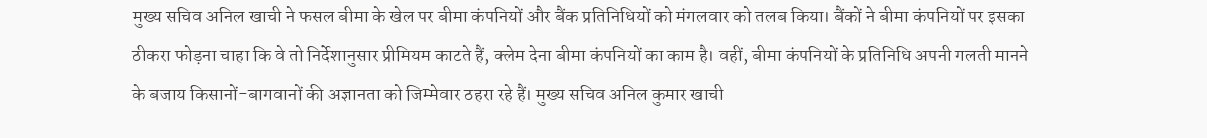मुख्य सचिव अनिल खाची ने फसल बीमा के खेल पर बीमा कंपनियों और बैंक प्रतिनिधियों को मंगलवार को तलब किया। बैंकों ने बीमा कंपनियों पर इसका ठीकरा फोड़ना चाहा कि वे तो निर्देशानुसार प्रीमियम काटते हैं, क्लेम देना बीमा कंपनियों का काम है। वहीं, बीमा कंपनियों के प्रतिनिधि अपनी गलती मानने के बजाय किसानों-बागवानों की अज्ञानता को जिम्मेवार ठहरा रहे हैं। मुख्य सचिव अनिल कुमार खाची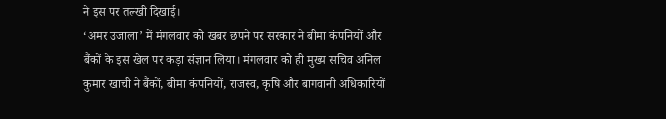ने इस पर तल्खी दिखाई।
‘अमर उजाला’ में मंगलवार को खबर छपने पर सरकार ने बीमा कंपनियों और बैंकों के इस खेल पर कड़ा संज्ञान लिया। मंगलवार को ही मुख्य सचिव अनिल कुमार खाची ने बैंकों, बीमा कंपनियों, राजस्व, कृषि और बागवानी अधिकारियों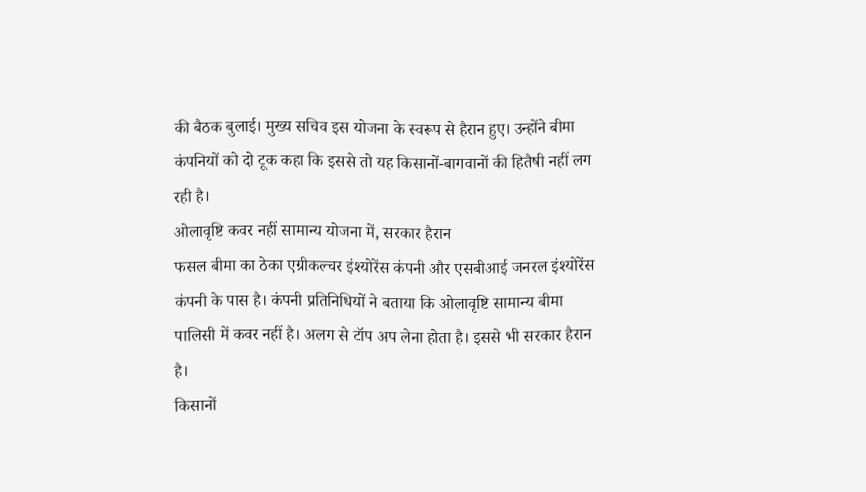की बैठक बुलाई। मुख्य सचिव इस योजना के स्वरूप से हैरान हुए। उन्होंने बीमा कंपनियों को दो टूक कहा कि इससे तो यह किसानों-बागवानों की हितैषी नहीं लग रही है।
ओलावृष्टि कवर नहीं सामान्य योजना में, सरकार हैरान
फसल बीमा का ठेका एग्रीकल्चर इंश्योरेंस कंपनी और एसबीआई जनरल इंश्योरेंस कंपनी के पास है। कंपनी प्रतिनिधियों ने बताया कि ओलावृष्टि सामान्य बीमा पालिसी में कवर नहीं है। अलग से टॉप अप लेना होता है। इससे भी सरकार हैरान है।
किसानों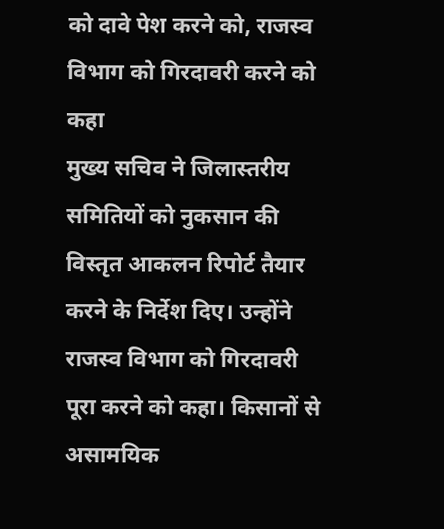को दावे पेश करने को, राजस्व विभाग को गिरदावरी करने को कहा
मुख्य सचिव ने जिलास्तरीय समितियों को नुकसान की विस्तृत आकलन रिपोर्ट तैयार करने के निर्देश दिए। उन्होंने राजस्व विभाग को गिरदावरी पूरा करने को कहा। किसानों से असामयिक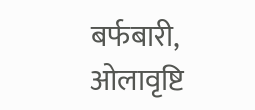बर्फबारी, ओलावृष्टि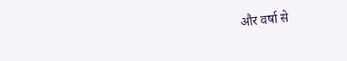और वर्षा से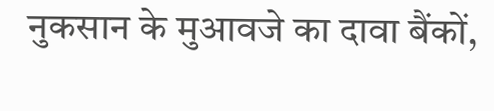नुकसान के मुआवजे का दावा बैंकों,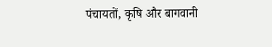पंचायतों, कृषि और बागवानी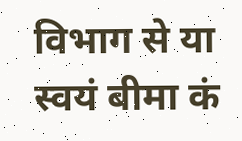विभाग से या स्वयं बीमा कं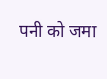पनी को जमा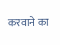करवाने का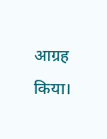आग्रह किया।